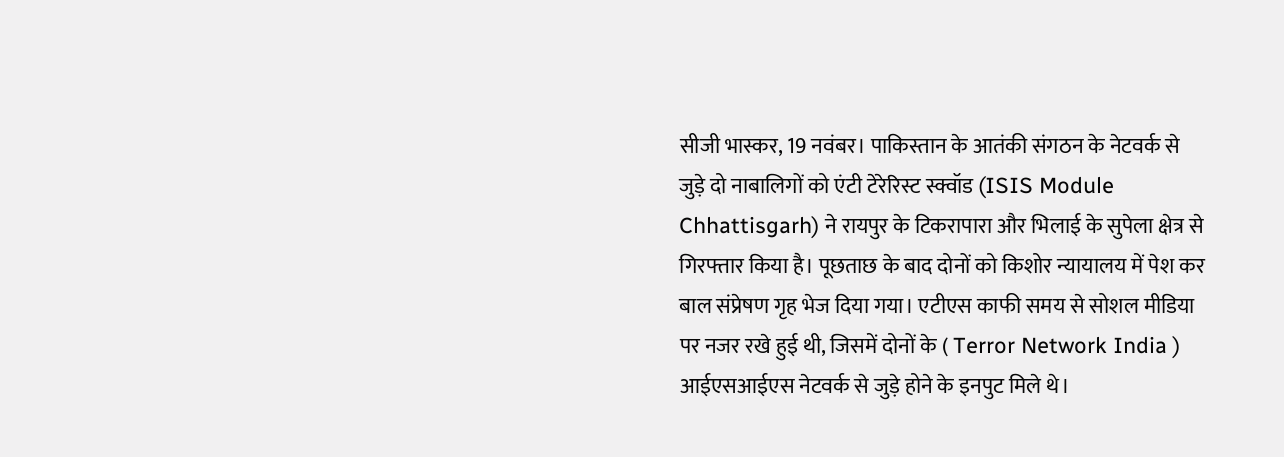सीजी भास्कर, 19 नवंबर। पाकिस्तान के आतंकी संगठन के नेटवर्क से जुड़े दो नाबालिगों को एंटी टेरेरिस्ट स्क्वॉड (ISIS Module Chhattisgarh) ने रायपुर के टिकरापारा और भिलाई के सुपेला क्षेत्र से गिरफ्तार किया है। पूछताछ के बाद दोनों को किशोर न्यायालय में पेश कर बाल संप्रेषण गृह भेज दिया गया। एटीएस काफी समय से सोशल मीडिया पर नजर रखे हुई थी, जिसमें दोनों के ( Terror Network India ) आईएसआईएस नेटवर्क से जुड़े होने के इनपुट मिले थे।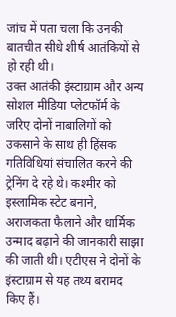जांच में पता चला कि उनकी बातचीत सीधे शीर्ष आतंकियों से हो रही थी।
उक्त आतंकी इंस्टाग्राम और अन्य सोशल मीडिया प्लेटफॉर्म के जरिए दोनों नाबालिगों को उकसाने के साथ ही हिंसक गतिविधियां संचालित करने की ट्रेनिंग दे रहे थे। कश्मीर को इस्लामिक स्टेट बनाने, अराजकता फैलाने और धार्मिक उन्माद बढ़ाने की जानकारी साझा की जाती थी। एटीएस ने दोनों के इंस्टाग्राम से यह तथ्य बरामद किए हैं।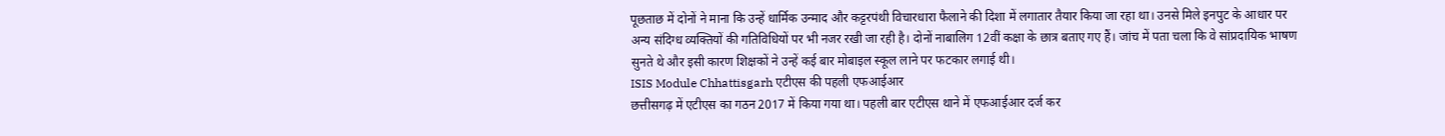पूछताछ में दोनों ने माना कि उन्हें धार्मिक उन्माद और कट्टरपंथी विचारधारा फैलाने की दिशा में लगातार तैयार किया जा रहा था। उनसे मिले इनपुट के आधार पर अन्य संदिग्ध व्यक्तियों की गतिविधियों पर भी नजर रखी जा रही है। दोनों नाबालिग 12वीं कक्षा के छात्र बताए गए हैं। जांच में पता चला कि वे सांप्रदायिक भाषण सुनते थे और इसी कारण शिक्षकों ने उन्हें कई बार मोबाइल स्कूल लाने पर फटकार लगाई थी।
ISIS Module Chhattisgarh एटीएस की पहली एफआईआर
छत्तीसगढ़ में एटीएस का गठन 2017 में किया गया था। पहली बार एटीएस थाने में एफआईआर दर्ज कर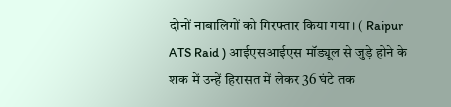दोनों नाबालिगों को गिरफ्तार किया गया। ( Raipur ATS Raid ) आईएसआईएस मॉड्यूल से जुड़े होने के शक में उन्हें हिरासत में लेकर 36 घंटे तक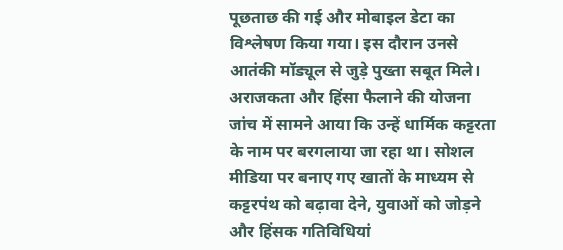पूछताछ की गई और मोबाइल डेटा का विश्लेषण किया गया। इस दौरान उनसे आतंकी मॉड्यूल से जुड़े पुख्ता सबूत मिले।
अराजकता और हिंसा फैलाने की योजना
जांच में सामने आया कि उन्हें धार्मिक कट्टरता के नाम पर बरगलाया जा रहा था। सोशल मीडिया पर बनाए गए खातों के माध्यम से कट्टरपंथ को बढ़ावा देने, युवाओं को जोड़ने और हिंसक गतिविधियां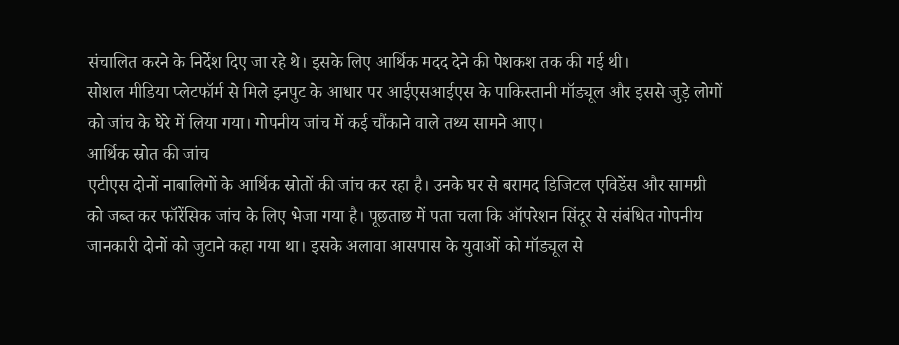संचालित करने के निर्देश दिए जा रहे थे। इसके लिए आर्थिक मदद देने की पेशकश तक की गई थी।
सोशल मीडिया प्लेटफॉर्म से मिले इनपुट के आधार पर आईएसआईएस के पाकिस्तानी मॉड्यूल और इससे जुड़े लोगों को जांच के घेरे में लिया गया। गोपनीय जांच में कई चौंकाने वाले तथ्य सामने आए।
आर्थिक स्रोत की जांच
एटीएस दोनों नाबालिगों के आर्थिक स्रोतों की जांच कर रहा है। उनके घर से बरामद डिजिटल एविडेंस और सामग्री को जब्त कर फॉरेंसिक जांच के लिए भेजा गया है। पूछताछ में पता चला कि ऑपरेशन सिंदूर से संबंधित गोपनीय जानकारी दोनों को जुटाने कहा गया था। इसके अलावा आसपास के युवाओं को मॉड्यूल से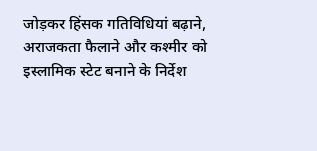जोड़कर हिंसक गतिविधियां बढ़ाने, अराजकता फैलाने और कश्मीर को इस्लामिक स्टेट बनाने के निर्देश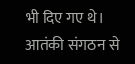भी दिए गए थे। आतंकी संगठन से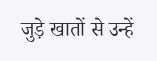जुड़े खातों से उन्हें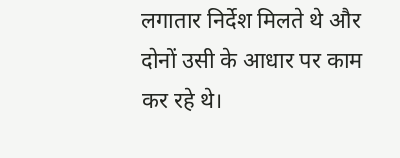लगातार निर्देश मिलते थे और दोनों उसी के आधार पर काम कर रहे थे।